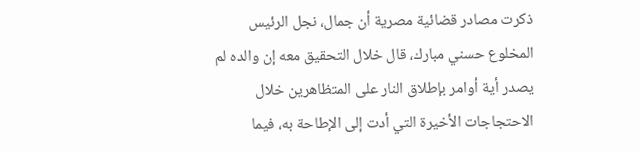ذكرت مصادر قضائية مصرية أن جمال، نجل الرئيس المخلوع حسني مبارك، قال خلال التحقيق معه إن والده لم يصدر أية أوامر بإطلاق النار على المتظاهرين خلال الاحتجاجات الأخيرة التي أدت إلى الإطاحة به، فيما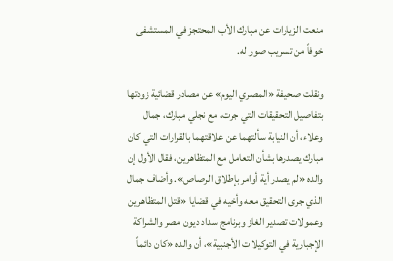منعت الزيارات عن مبارك الأب المحتجز في المستشفى خوفاً من تسريب صور له.

ونقلت صحيفة «المصري اليوم» عن مصادر قضائية زودتها بتفاصيل التحقيقات التي جرت، مع نجلي مبارك، جمال وعلاء، أن النيابة سألتهما عن علاقتهما بالقرارات التي كان مبارك يصدرها بشأن التعامل مع المتظاهرين، فقال الأول إن والده «لم يصدر أية أوامر بإطلاق الرصاص». وأضاف جمال الذي جرى التحقيق معه وأخيه في قضايا «قتل المتظاهرين وعمولات تصدير الغاز وبرنامج سداد ديون مصر والشراكة الإجبارية في التوكيلات الأجنبية»، أن والده «كان دائماً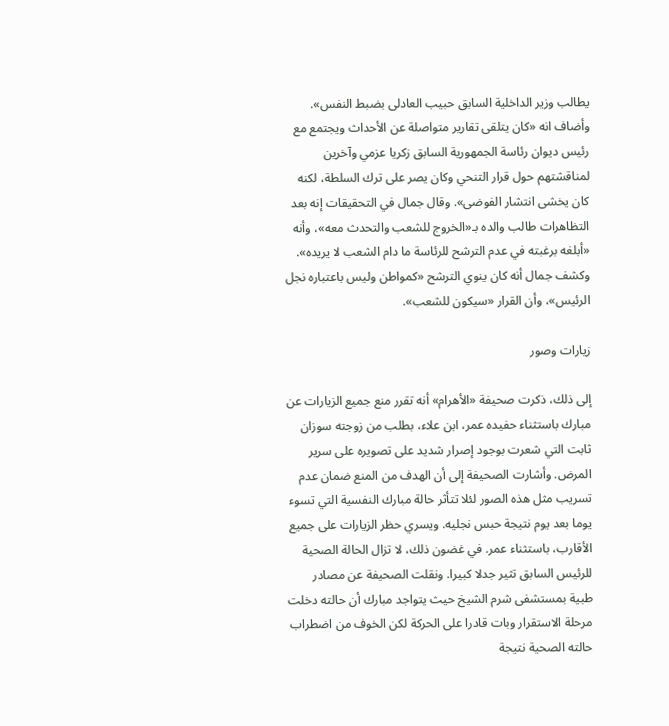يطالب وزير الداخلية السابق حبيب العادلى بضبط النفس». وأضاف انه «كان يتلقى تقارير متواصلة عن الأحداث ويجتمع مع رئيس ديوان رئاسة الجمهورية السابق زكريا عزمي وآخرين لمناقشتهم حول قرار التنحي وكان يصر على ترك السلطة، لكنه كان يخشى انتشار الفوضى». وقال جمال في التحقيقات إنه بعد التظاهرات طالب والده بـ«الخروج للشعب والتحدث معه»، وأنه «أبلغه برغبته في عدم الترشح للرئاسة ما دام الشعب لا يريده». وكشف جمال أنه كان ينوي الترشح «كمواطن وليس باعتباره نجل الرئيس»، وأن القرار «سيكون للشعب».

زيارات وصور

إلى ذلك، ذكرت صحيفة «الأهرام» أنه تقرر منع جميع الزيارات عن مبارك باستثناء حفيده عمر، ابن علاء، بطلب من زوجته سوزان ثابت التي شعرت بوجود إصرار شديد على تصويره على سرير المرض. وأشارت الصحيفة إلى أن الهدف من المنع ضمان عدم تسريب مثل هذه الصور لئلا تتأثر حالة مبارك النفسية التي تسوء يوما بعد يوم نتيجة حبس نجليه. ويسري حظر الزيارات على جميع الأقارب، باستثناء عمر. في غضون ذلك، لا تزال الحالة الصحية للرئيس السابق تثير جدلا كبيرا. ونقلت الصحيفة عن مصادر طبية بمستشفى شرم الشيخ حيث يتواجد مبارك أن حالته دخلت مرحلة الاستقرار وبات قادرا على الحركة لكن الخوف من اضطراب حالته الصحية نتيجة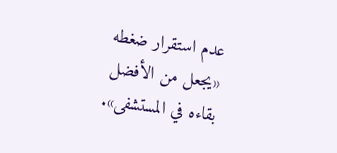عدم استقرار ضغطه «يجعل من الأفضل بقاءه في المستشفى».